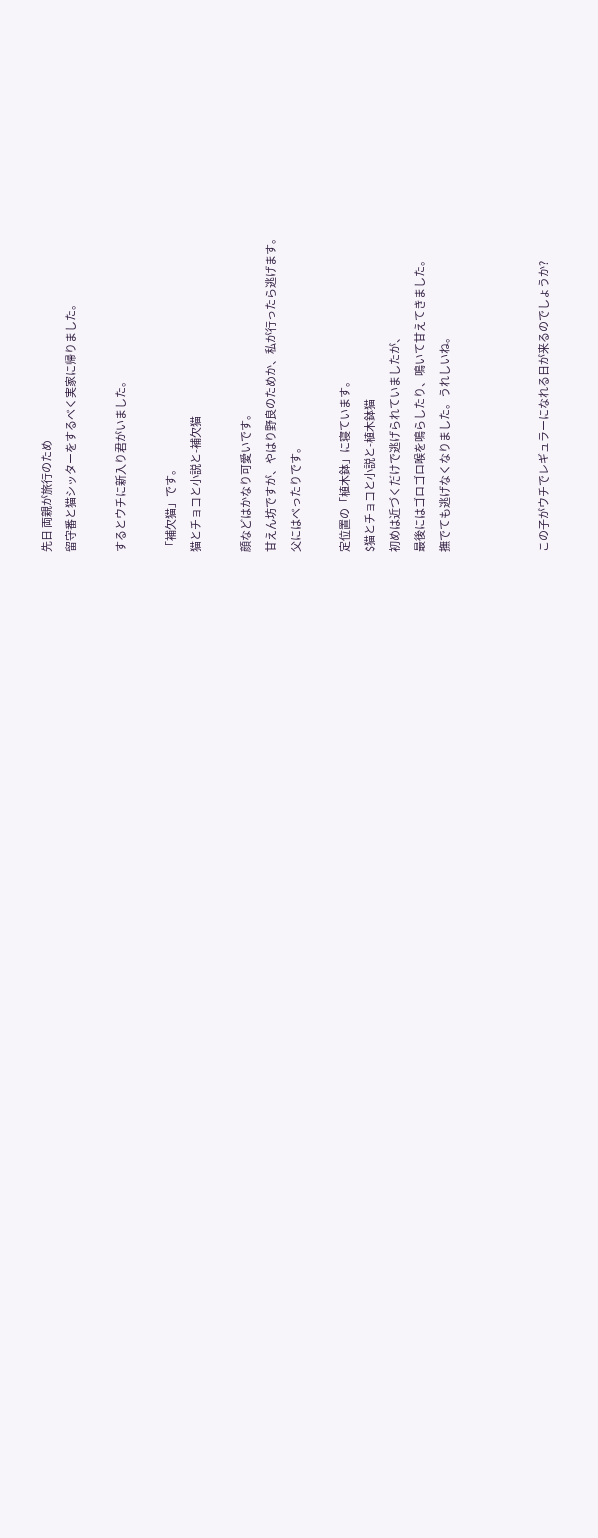先日 両親が旅行のため
留守番と猫シッターをするべく実家に帰りました。

するとウチに新入り君がいました。

「補欠猫」です。
猫とチョコと小説と-補欠猫

顔などはかなり可愛いです。
甘えん坊ですが、やはり野良のためか、私が行ったら逃げます。
父にはべったりです。

定位置の「植木鉢」に寝ています。
$猫とチョコと小説と-植木鉢猫
初めは近づくだけで逃げられていましたが、
最後にはゴロゴロ喉を鳴らしたり、鳴いて甘えてきました。
撫でても逃げなくなりました。うれしいね。



この子がウチでレギュラーになれる日が来るのでしょうか?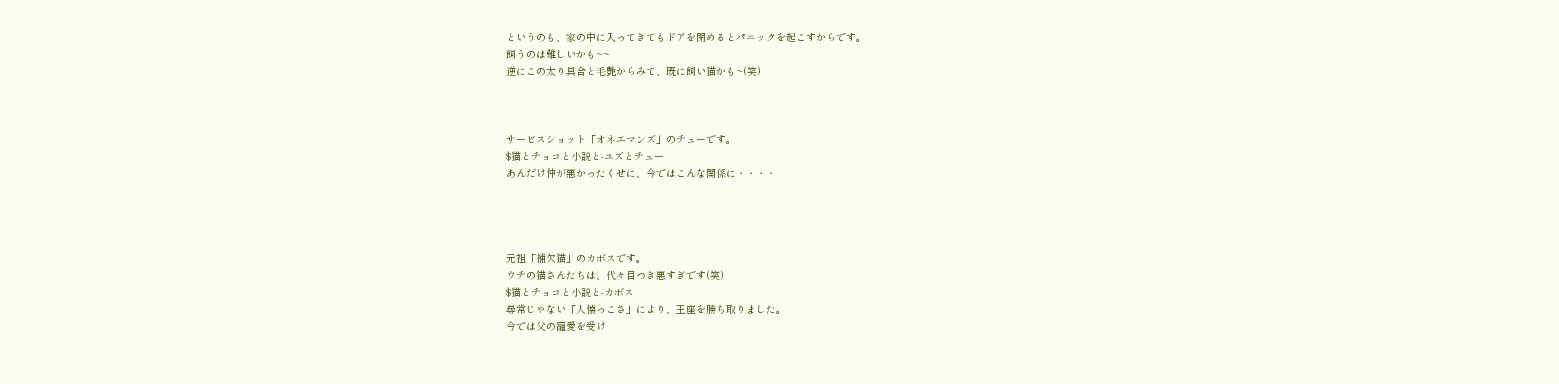というのも、家の中に入ってきてもドアを閉めるとパニックを起こすからです。
飼うのは難しいかも~~
逆にこの太り具合と毛艶からみて、既に飼い猫かも~(笑)



サービスショット「オネエマンズ」のチューです。
$猫とチョコと小説と-ユズとチュー
あんだけ仲が悪かったくせに、今ではこんな関係に・・・・




元祖「補欠猫」のカボスです。
ウチの猫さんたちは、代々目つき悪すぎです(笑)
$猫とチョコと小説と-カボス
尋常じゃない「人懐っこさ」により、王座を勝ち取りました。
今では父の寵愛を受け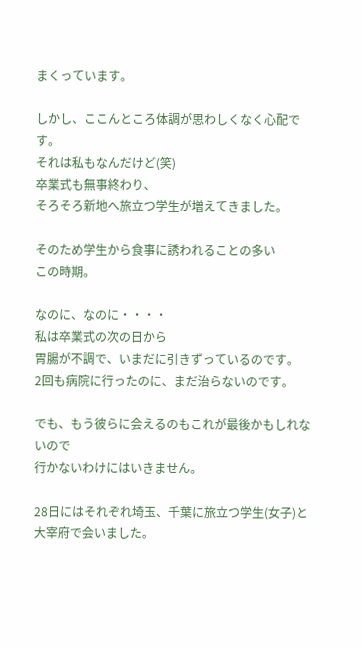まくっています。

しかし、ここんところ体調が思わしくなく心配です。
それは私もなんだけど(笑)
卒業式も無事終わり、
そろそろ新地へ旅立つ学生が増えてきました。

そのため学生から食事に誘われることの多い
この時期。

なのに、なのに・・・・
私は卒業式の次の日から
胃腸が不調で、いまだに引きずっているのです。
2回も病院に行ったのに、まだ治らないのです。

でも、もう彼らに会えるのもこれが最後かもしれないので
行かないわけにはいきません。

28日にはそれぞれ埼玉、千葉に旅立つ学生(女子)と
大宰府で会いました。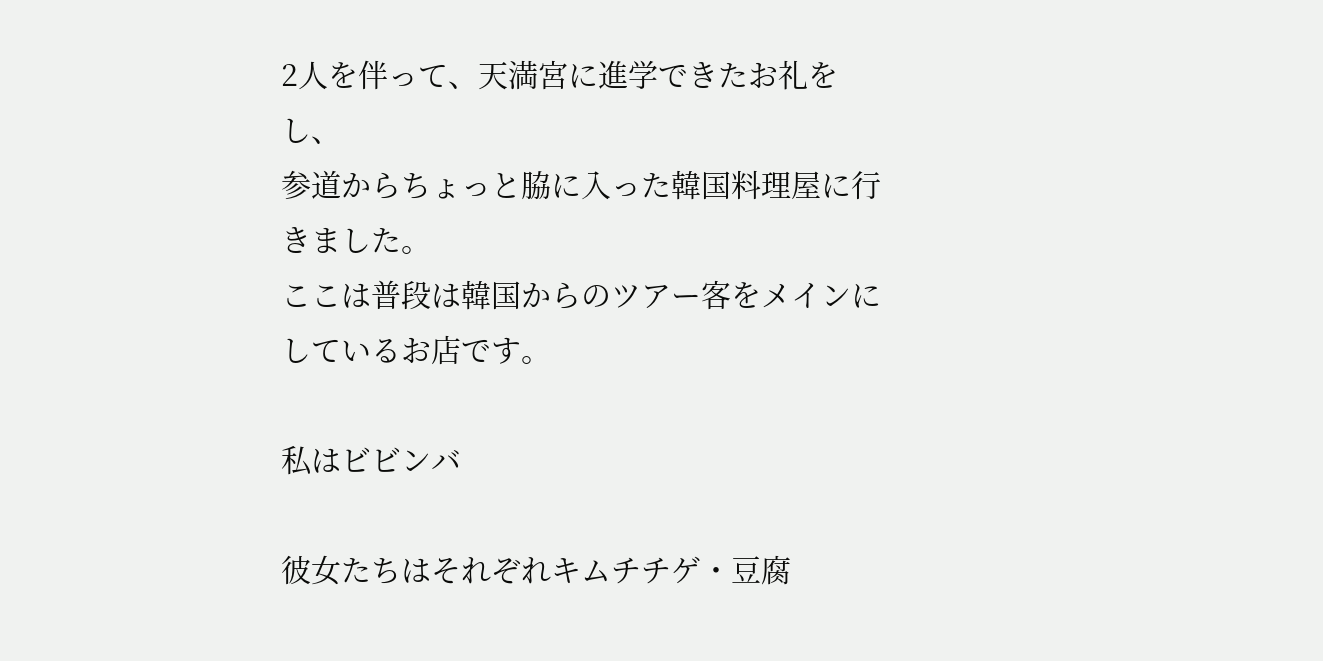2人を伴って、天満宮に進学できたお礼をし、
参道からちょっと脇に入った韓国料理屋に行きました。
ここは普段は韓国からのツアー客をメインにしているお店です。

私はビビンバ

彼女たちはそれぞれキムチチゲ・豆腐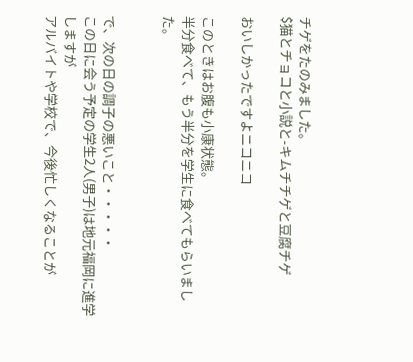チゲをたのみました。
$猫とチョコと小説と-キムチチゲと豆腐チゲ

おいしかったですよニコニコ

このときはお腹も小康状態。
半分食べて、もう半分を学生に食べてもらいました。


で、次の日の調子の悪いこと・・・・・
この日に会う予定の学生2人(男子)は地元福岡に進学しますが
アルバイトや学校で、今後忙しくなることが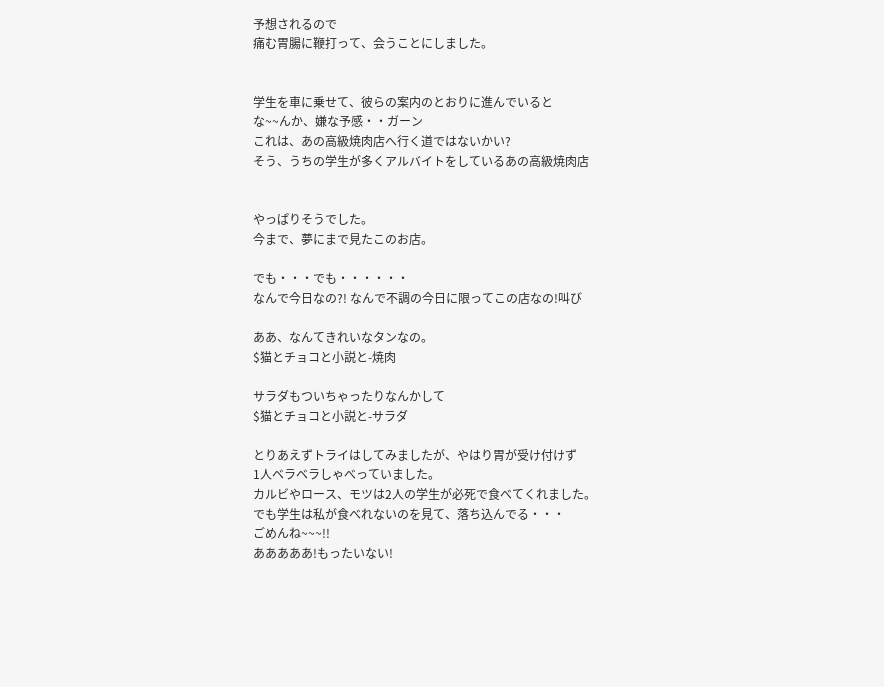予想されるので
痛む胃腸に鞭打って、会うことにしました。


学生を車に乗せて、彼らの案内のとおりに進んでいると
な~~んか、嫌な予感・・ガーン
これは、あの高級焼肉店へ行く道ではないかい?
そう、うちの学生が多くアルバイトをしているあの高級焼肉店


やっぱりそうでした。
今まで、夢にまで見たこのお店。

でも・・・でも・・・・・・
なんで今日なの?! なんで不調の今日に限ってこの店なの!叫び

ああ、なんてきれいなタンなの。
$猫とチョコと小説と-焼肉

サラダもついちゃったりなんかして
$猫とチョコと小説と-サラダ

とりあえずトライはしてみましたが、やはり胃が受け付けず
1人ベラベラしゃべっていました。
カルビやロース、モツは2人の学生が必死で食べてくれました。
でも学生は私が食べれないのを見て、落ち込んでる・・・
ごめんね~~~!!
あああああ!もったいない!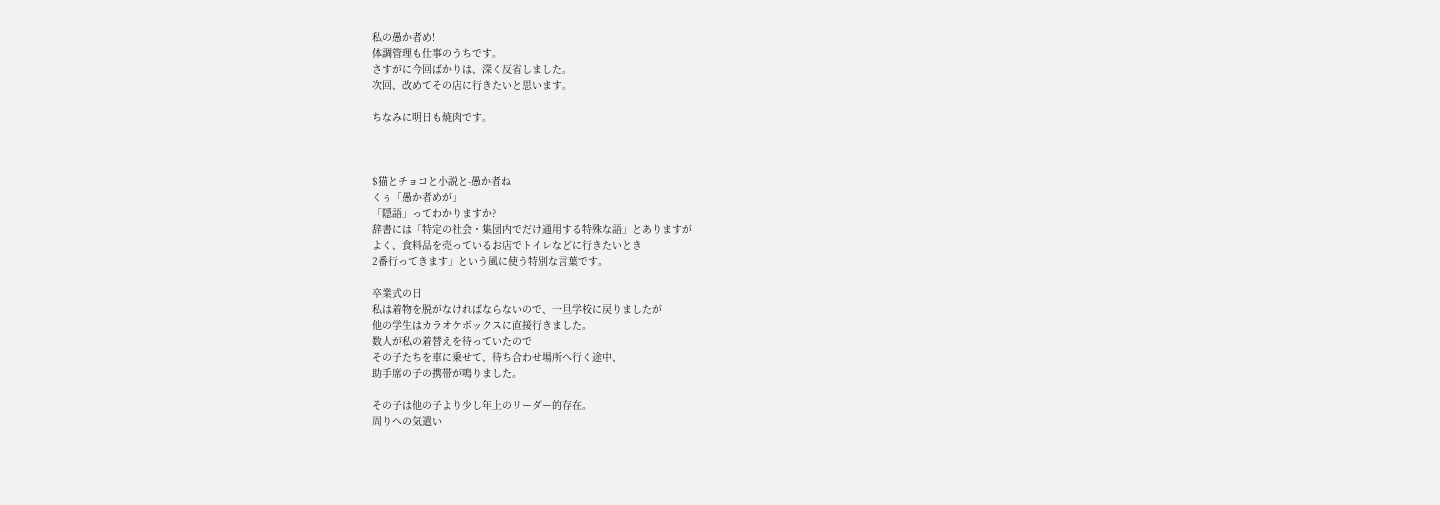私の愚か者め!
体調管理も仕事のうちです。
さすがに今回ばかりは、深く反省しました。
次回、改めてその店に行きたいと思います。

ちなみに明日も焼肉です。



$猫とチョコと小説と-愚か者ね
くぅ「愚か者めが」
「隠語」ってわかりますか?
辞書には「特定の社会・集団内でだけ通用する特殊な語」とありますが
よく、食料品を売っているお店でトイレなどに行きたいとき
2番行ってきます」という風に使う特別な言葉です。

卒業式の日
私は着物を脱がなければならないので、一旦学校に戻りましたが
他の学生はカラオケボックスに直接行きました。
数人が私の着替えを待っていたので
その子たちを車に乗せて、待ち合わせ場所へ行く途中、
助手席の子の携帯が鳴りました。

その子は他の子より少し年上のリーダー的存在。
周りへの気遣い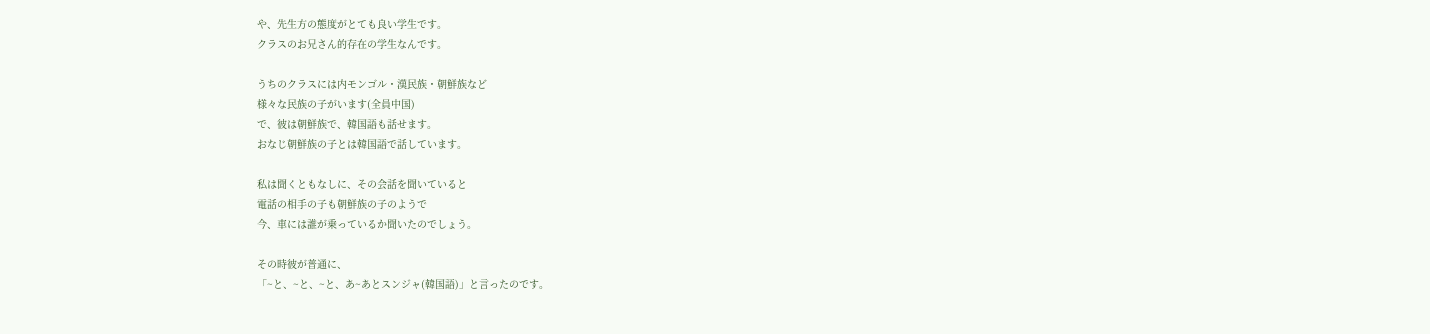や、先生方の態度がとても良い学生です。
クラスのお兄さん的存在の学生なんです。

うちのクラスには内モンゴル・漢民族・朝鮮族など
様々な民族の子がいます(全員中国)
で、彼は朝鮮族で、韓国語も話せます。
おなじ朝鮮族の子とは韓国語で話しています。

私は聞くともなしに、その会話を聞いていると
電話の相手の子も朝鮮族の子のようで
今、車には誰が乗っているか聞いたのでしょう。

その時彼が普通に、
「~と、~と、~と、あ~あとスンジャ(韓国語)」と言ったのです。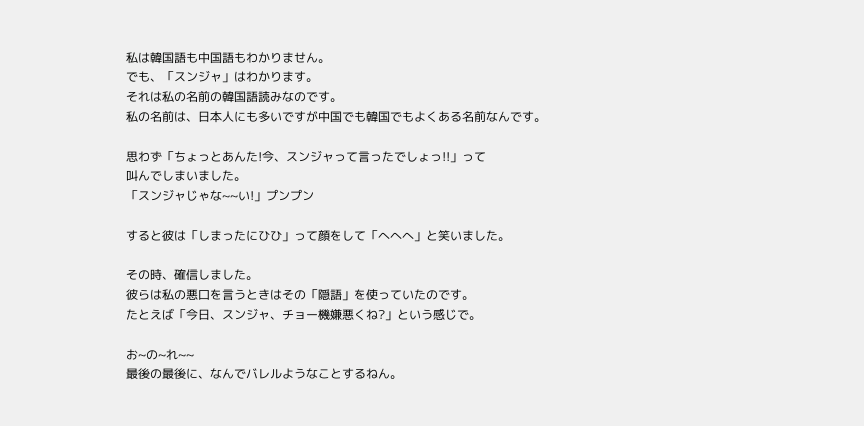私は韓国語も中国語もわかりません。
でも、「スンジャ」はわかります。
それは私の名前の韓国語読みなのです。
私の名前は、日本人にも多いですが中国でも韓国でもよくある名前なんです。

思わず「ちょっとあんた!今、スンジャって言ったでしょっ!!」って
叫んでしまいました。
「スンジャじゃな~~い!」プンプン

すると彼は「しまったにひひ」って顔をして「へへへ」と笑いました。

その時、確信しました。
彼らは私の悪口を言うときはその「隠語」を使っていたのです。
たとえば「今日、スンジャ、チョー機嫌悪くね?」という感じで。

お~の~れ~~
最後の最後に、なんでバレルようなことするねん。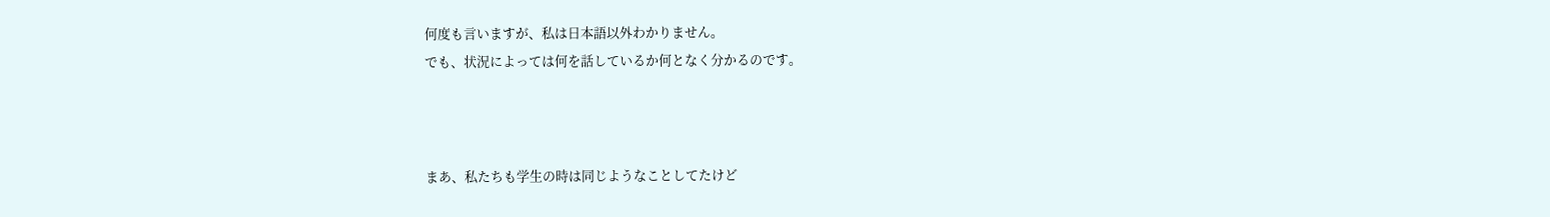何度も言いますが、私は日本語以外わかりません。
でも、状況によっては何を話しているか何となく分かるのです。



まあ、私たちも学生の時は同じようなことしてたけど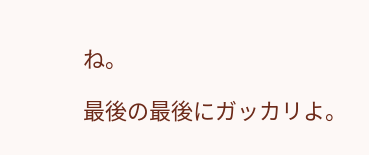ね。

最後の最後にガッカリよ。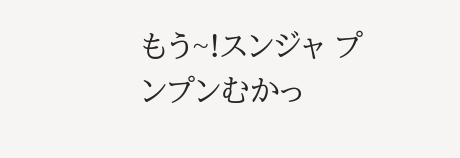もう~!スンジャ プンプンむかっ